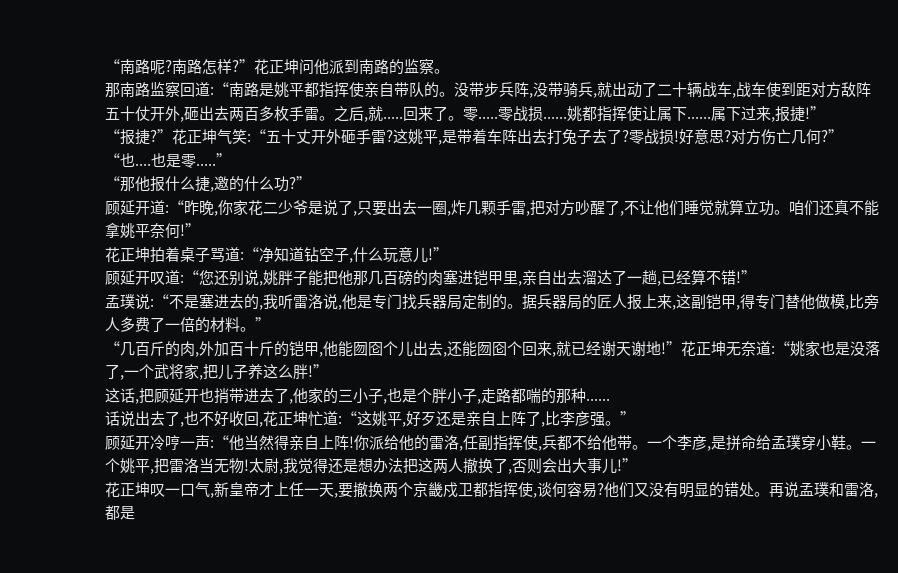“南路呢?南路怎样?”花正坤问他派到南路的监察。
那南路监察回道:“南路是姚平都指挥使亲自带队的。没带步兵阵,没带骑兵,就出动了二十辆战车,战车使到距对方敌阵五十仗开外,砸出去两百多枚手雷。之后,就.....回来了。零.....零战损......姚都指挥使让属下......属下过来,报捷!”
“报捷?”花正坤气笑:“五十丈开外砸手雷?这姚平,是带着车阵出去打兔子去了?零战损!好意思?对方伤亡几何?”
“也....也是零.....”
“那他报什么捷,邀的什么功?”
顾延开道:“昨晚,你家花二少爷是说了,只要出去一圈,炸几颗手雷,把对方吵醒了,不让他们睡觉就算立功。咱们还真不能拿姚平奈何!”
花正坤拍着桌子骂道:“净知道钻空子,什么玩意儿!”
顾延开叹道:“您还别说,姚胖子能把他那几百磅的肉塞进铠甲里,亲自出去溜达了一趟,已经算不错!”
孟璞说:“不是塞进去的,我听雷洛说,他是专门找兵器局定制的。据兵器局的匠人报上来,这副铠甲,得专门替他做模,比旁人多费了一倍的材料。”
“几百斤的肉,外加百十斤的铠甲,他能囫囵个儿出去,还能囫囵个回来,就已经谢天谢地!”花正坤无奈道:“姚家也是没落了,一个武将家,把儿子养这么胖!”
这话,把顾延开也捎带进去了,他家的三小子,也是个胖小子,走路都喘的那种......
话说出去了,也不好收回,花正坤忙道:“这姚平,好歹还是亲自上阵了,比李彦强。”
顾延开冷哼一声:“他当然得亲自上阵!你派给他的雷洛,任副指挥使,兵都不给他带。一个李彦,是拼命给孟璞穿小鞋。一个姚平,把雷洛当无物!太尉,我觉得还是想办法把这两人撤换了,否则会出大事儿!”
花正坤叹一口气,新皇帝才上任一天,要撤换两个京畿戍卫都指挥使,谈何容易?他们又没有明显的错处。再说孟璞和雷洛,都是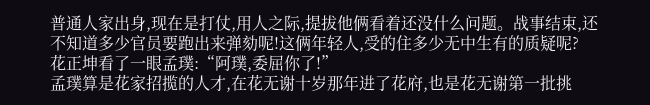普通人家出身,现在是打仗,用人之际,提拔他俩看着还没什么问题。战事结束,还不知道多少官员要跑出来弹劾呢!这俩年轻人,受的住多少无中生有的质疑呢?
花正坤看了一眼孟璞:“阿璞,委屈你了!”
孟璞算是花家招揽的人才,在花无谢十岁那年进了花府,也是花无谢第一批挑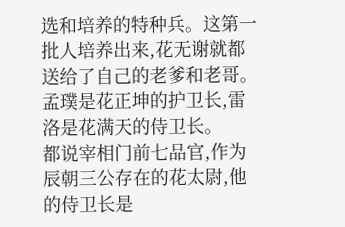选和培养的特种兵。这第一批人培养出来,花无谢就都送给了自己的老爹和老哥。孟璞是花正坤的护卫长,雷洛是花满天的侍卫长。
都说宰相门前七品官,作为辰朝三公存在的花太尉,他的侍卫长是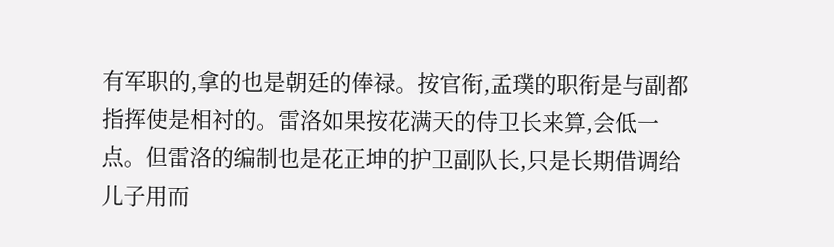有军职的,拿的也是朝廷的俸禄。按官衔,孟璞的职衔是与副都指挥使是相衬的。雷洛如果按花满天的侍卫长来算,会低一点。但雷洛的编制也是花正坤的护卫副队长,只是长期借调给儿子用而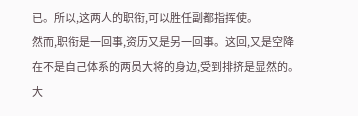已。所以,这两人的职衔,可以胜任副都指挥使。
然而,职衔是一回事,资历又是另一回事。这回,又是空降在不是自己体系的两员大将的身边,受到排挤是显然的。
大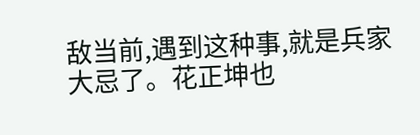敌当前,遇到这种事,就是兵家大忌了。花正坤也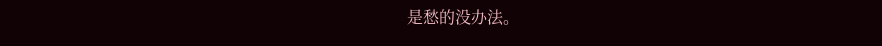是愁的没办法。